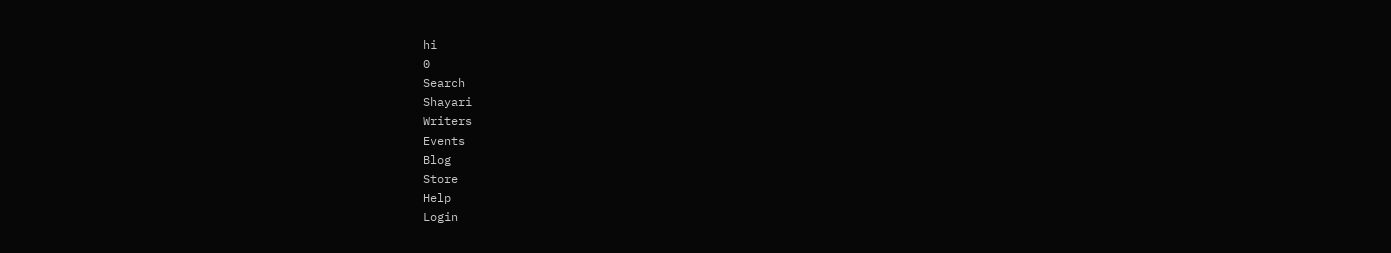hi
0
Search
Shayari
Writers
Events
Blog
Store
Help
Login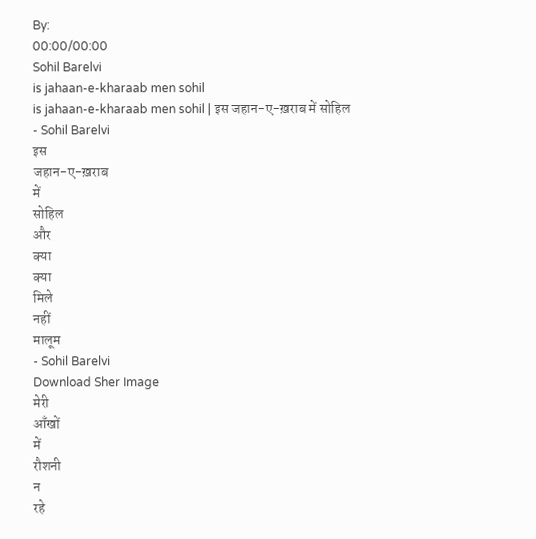By:
00:00/00:00
Sohil Barelvi
is jahaan-e-kharaab men sohil
is jahaan-e-kharaab men sohil | इस जहान-ए-ख़राब में सोहिल
- Sohil Barelvi
इस
जहान-ए-ख़राब
में
सोहिल
और
क्या
क्या
मिले
नहीं
मालूम
- Sohil Barelvi
Download Sher Image
मेरी
आँखों
में
रौशनी
न
रहे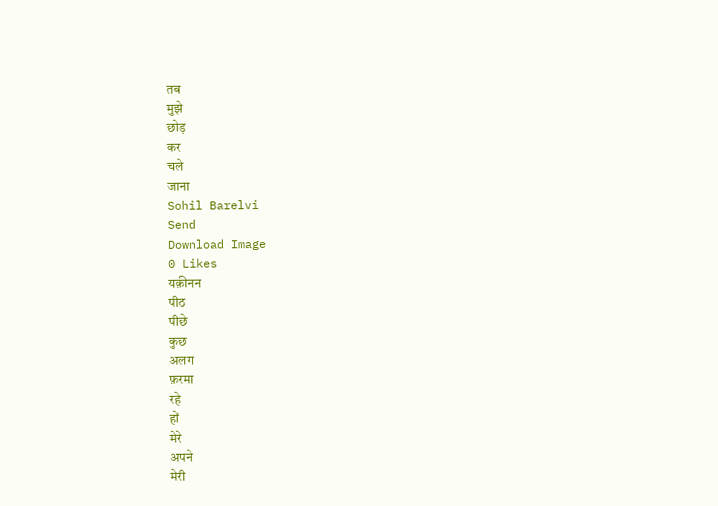तब
मुझे
छोड़
कर
चले
जाना
Sohil Barelvi
Send
Download Image
0 Likes
यक़ीनन
पीठ
पीछे
कुछ
अलग
फ़रमा
रहे
हों
मेरे
अपने
मेरी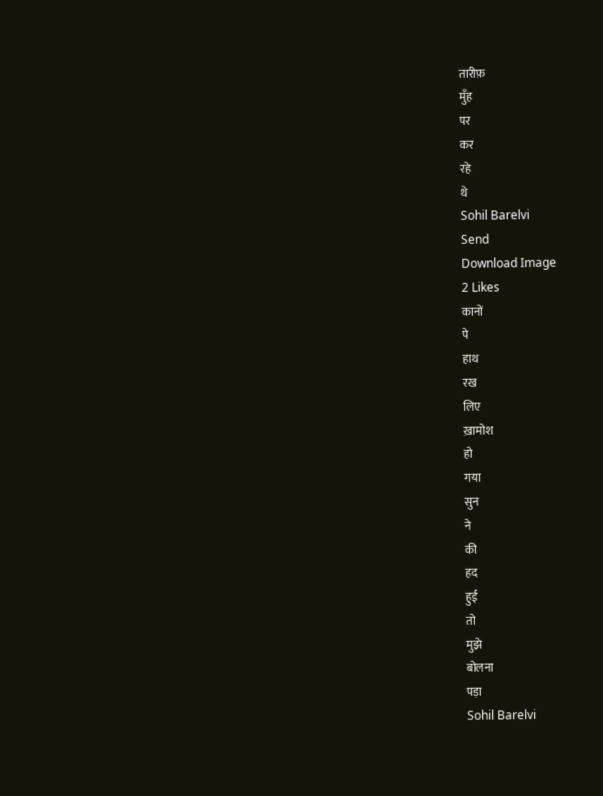तारीफ़
मुँह
पर
कर
रहे
थे
Sohil Barelvi
Send
Download Image
2 Likes
कानों
पे
हाथ
रख
लिए
ख़ामोश
हो
गया
सुन
ने
की
हद
हुई
तो
मुझे
बोलना
पड़ा
Sohil Barelvi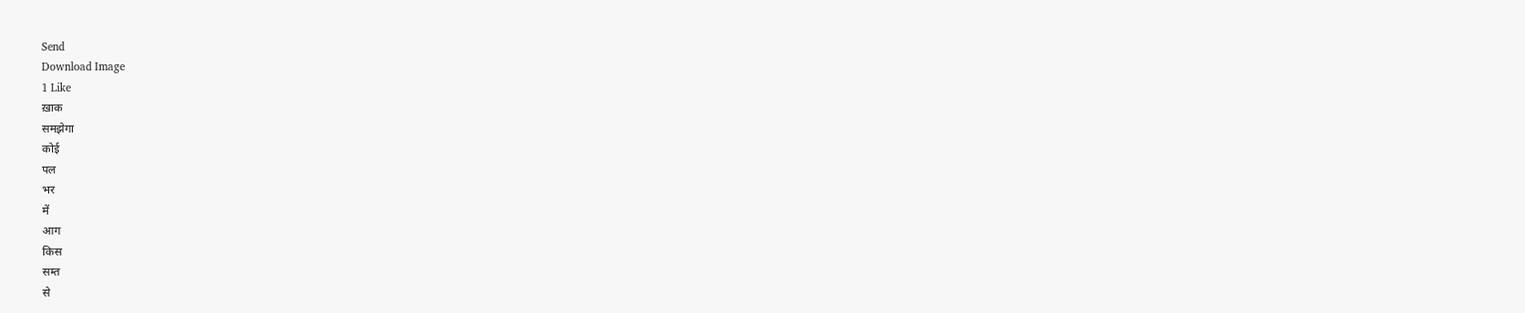Send
Download Image
1 Like
ख़ाक
समझेगा
कोई
पल
भर
में
आग
किस
सम्त
से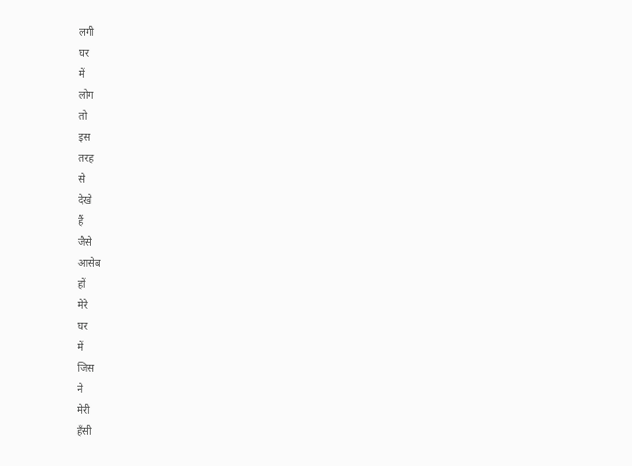लगी
घर
में
लोग
तो
इस
तरह
से
देखे
हैं
जैसे
आसेब
हों
मेरे
घर
में
जिस
ने
मेरी
हँसी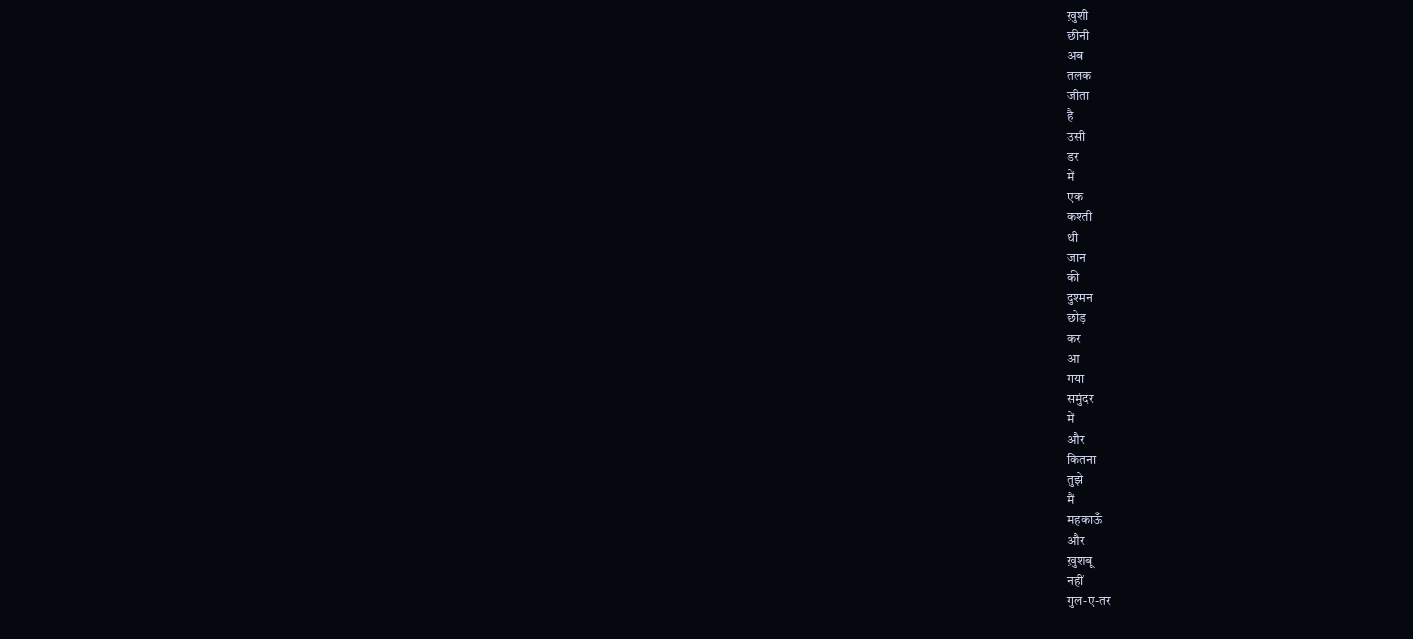ख़ुशी
छीनी
अब
तलक
जीता
है
उसी
डर
में
एक
कश्ती
थी
जान
की
दुश्मन
छोड़
कर
आ
गया
समुंदर
में
और
कितना
तुझे
मैं
महकाऊँ
और
ख़ुशबू
नहीं
गुल-ए-तर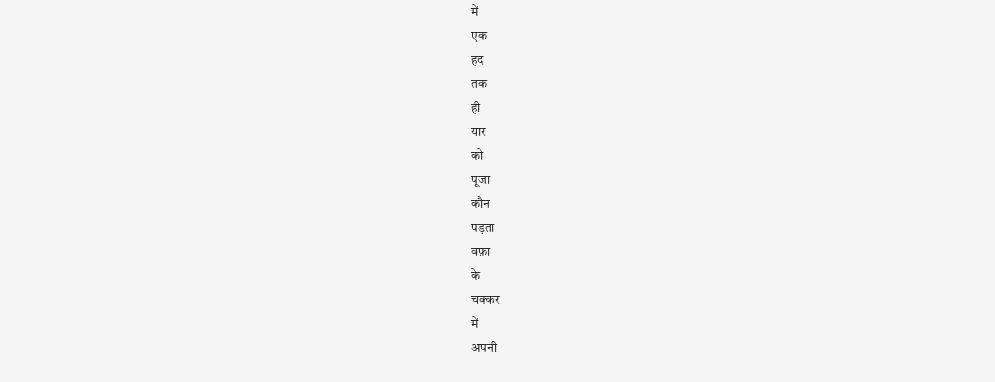में
एक
हद
तक
ही
यार
को
पूजा
कौन
पड़ता
वफ़ा
के
चक्कर
में
अपनी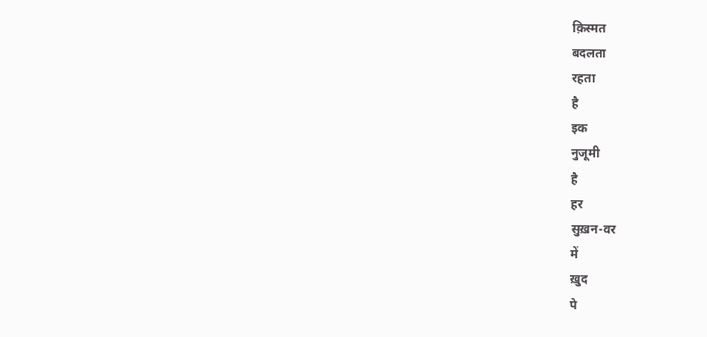क़िस्मत
बदलता
रहता
है
इक
नुजूमी
है
हर
सुख़न-वर
में
ख़ुद
पे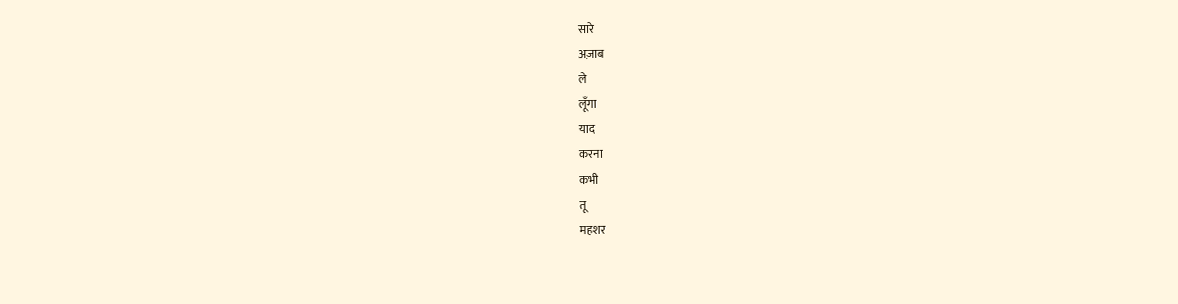सारे
अज़ाब
ले
लूँगा
याद
करना
कभी
तू
महशर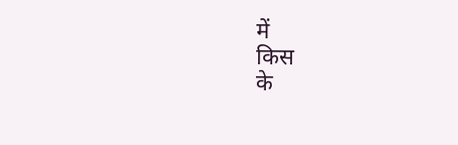में
किस
के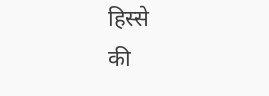हिस्से
की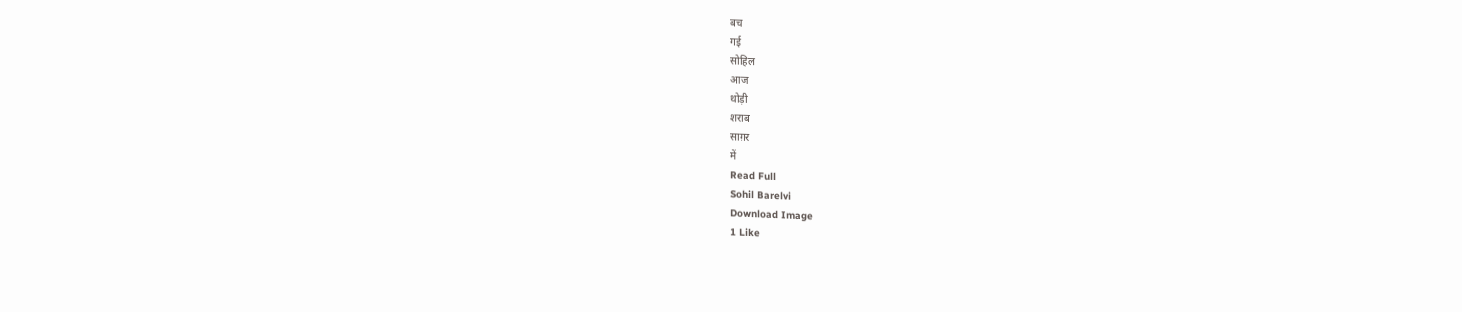बच
गई
सोहिल
आज
थोड़ी
शराब
साग़र
में
Read Full
Sohil Barelvi
Download Image
1 Like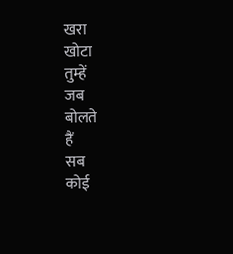खरा
खोटा
तुम्हें
जब
बोलते
हैं
सब
कोई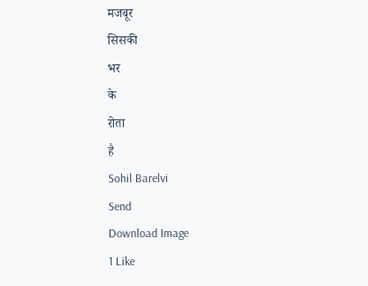मजबूर
सिसकी
भर
के
रोता
है
Sohil Barelvi
Send
Download Image
1 Like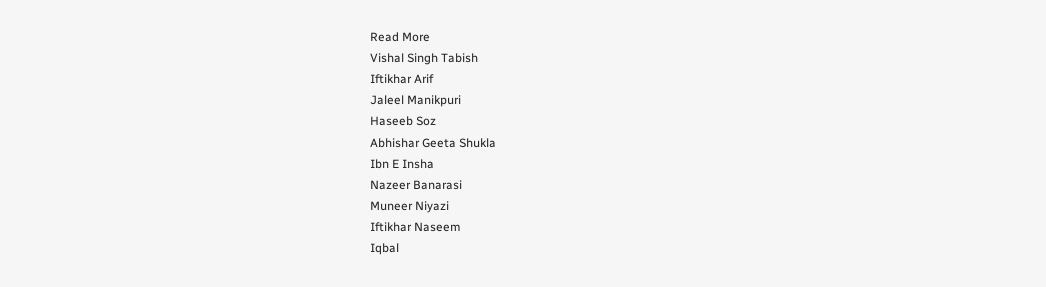Read More
Vishal Singh Tabish
Iftikhar Arif
Jaleel Manikpuri
Haseeb Soz
Abhishar Geeta Shukla
Ibn E Insha
Nazeer Banarasi
Muneer Niyazi
Iftikhar Naseem
Iqbal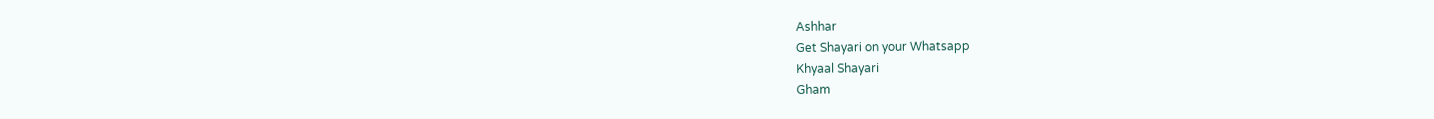Ashhar
Get Shayari on your Whatsapp
Khyaal Shayari
Gham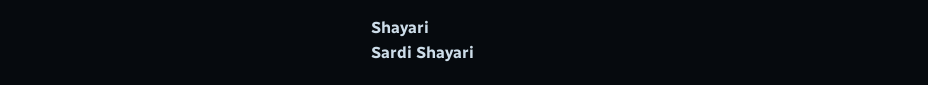Shayari
Sardi Shayari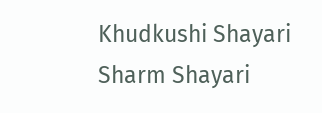Khudkushi Shayari
Sharm Shayari